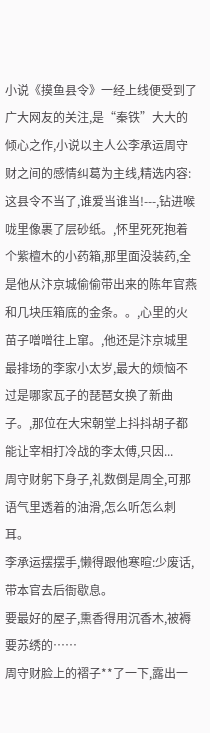小说《摸鱼县令》一经上线便受到了广大网友的关注,是“秦铁”大大的倾心之作,小说以主人公李承运周守财之间的感情纠葛为主线,精选内容:这县令不当了,谁爱当谁当!---,钻进喉咙里像裹了层砂纸。,怀里死死抱着个紫檀木的小药箱,那里面没装药,全是他从汴京城偷偷带出来的陈年官燕和几块压箱底的金条。。,心里的火苗子噌噌往上窜。,他还是汴京城里最排场的李家小太岁,最大的烦恼不过是哪家瓦子的琵琶女换了新曲子。,那位在大宋朝堂上抖抖胡子都能让宰相打冷战的李太傅,只因...
周守财躬下身子,礼数倒是周全,可那语气里透着的油滑,怎么听怎么刺耳。
李承运摆摆手,懒得跟他寒暄:少废话,带本官去后衙歇息。
要最好的屋子,熏香得用沉香木,被褥要苏绣的……
周守财脸上的褶子**了一下,露出一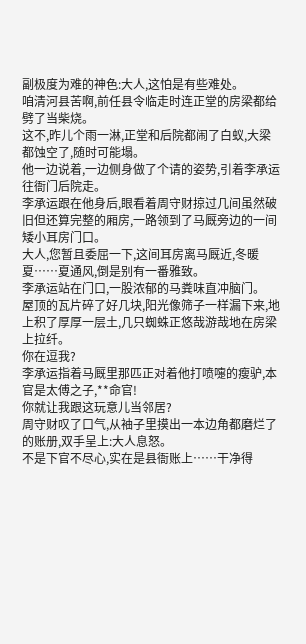副极度为难的神色:大人,这怕是有些难处。
咱清河县苦啊,前任县令临走时连正堂的房梁都给劈了当柴烧。
这不,昨儿个雨一淋,正堂和后院都闹了白蚁,大梁都蚀空了,随时可能塌。
他一边说着,一边侧身做了个请的姿势,引着李承运往衙门后院走。
李承运跟在他身后,眼看着周守财掠过几间虽然破旧但还算完整的厢房,一路领到了马厩旁边的一间矮小耳房门口。
大人,您暂且委屈一下,这间耳房离马厩近,冬暖夏……夏通风,倒是别有一番雅致。
李承运站在门口,一股浓郁的马粪味直冲脑门。
屋顶的瓦片碎了好几块,阳光像筛子一样漏下来,地上积了厚厚一层土,几只蜘蛛正悠哉游哉地在房梁上拉纤。
你在逗我?
李承运指着马厩里那匹正对着他打喷嚏的瘦驴,本官是太傅之子,**命官!
你就让我跟这玩意儿当邻居?
周守财叹了口气,从袖子里摸出一本边角都磨烂了的账册,双手呈上:大人息怒。
不是下官不尽心,实在是县衙账上……干净得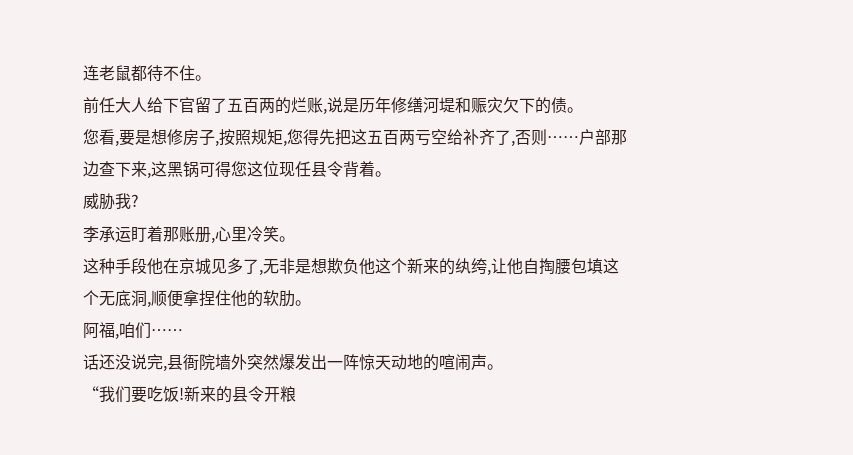连老鼠都待不住。
前任大人给下官留了五百两的烂账,说是历年修缮河堤和赈灾欠下的债。
您看,要是想修房子,按照规矩,您得先把这五百两亏空给补齐了,否则……户部那边查下来,这黑锅可得您这位现任县令背着。
威胁我?
李承运盯着那账册,心里冷笑。
这种手段他在京城见多了,无非是想欺负他这个新来的纨绔,让他自掏腰包填这个无底洞,顺便拿捏住他的软肋。
阿福,咱们……
话还没说完,县衙院墙外突然爆发出一阵惊天动地的喧闹声。
“我们要吃饭!新来的县令开粮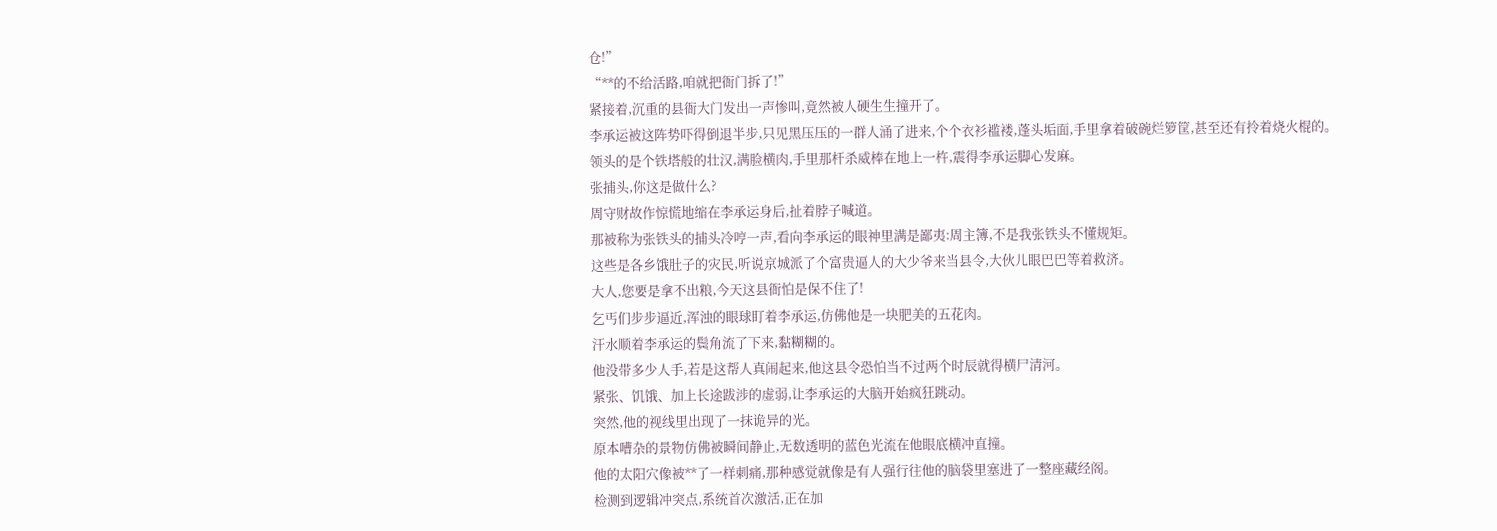仓!”
“**的不给活路,咱就把衙门拆了!”
紧接着,沉重的县衙大门发出一声惨叫,竟然被人硬生生撞开了。
李承运被这阵势吓得倒退半步,只见黑压压的一群人涌了进来,个个衣衫褴褛,蓬头垢面,手里拿着破碗烂箩筐,甚至还有拎着烧火棍的。
领头的是个铁塔般的壮汉,满脸横肉,手里那杆杀威棒在地上一杵,震得李承运脚心发麻。
张捕头,你这是做什么?
周守财故作惊慌地缩在李承运身后,扯着脖子喊道。
那被称为张铁头的捕头冷哼一声,看向李承运的眼神里满是鄙夷:周主簿,不是我张铁头不懂规矩。
这些是各乡饿肚子的灾民,听说京城派了个富贵逼人的大少爷来当县令,大伙儿眼巴巴等着救济。
大人,您要是拿不出粮,今天这县衙怕是保不住了!
乞丐们步步逼近,浑浊的眼球盯着李承运,仿佛他是一块肥美的五花肉。
汗水顺着李承运的鬓角流了下来,黏糊糊的。
他没带多少人手,若是这帮人真闹起来,他这县令恐怕当不过两个时辰就得横尸清河。
紧张、饥饿、加上长途跋涉的虚弱,让李承运的大脑开始疯狂跳动。
突然,他的视线里出现了一抹诡异的光。
原本嘈杂的景物仿佛被瞬间静止,无数透明的蓝色光流在他眼底横冲直撞。
他的太阳穴像被**了一样刺痛,那种感觉就像是有人强行往他的脑袋里塞进了一整座藏经阁。
检测到逻辑冲突点,系统首次激活,正在加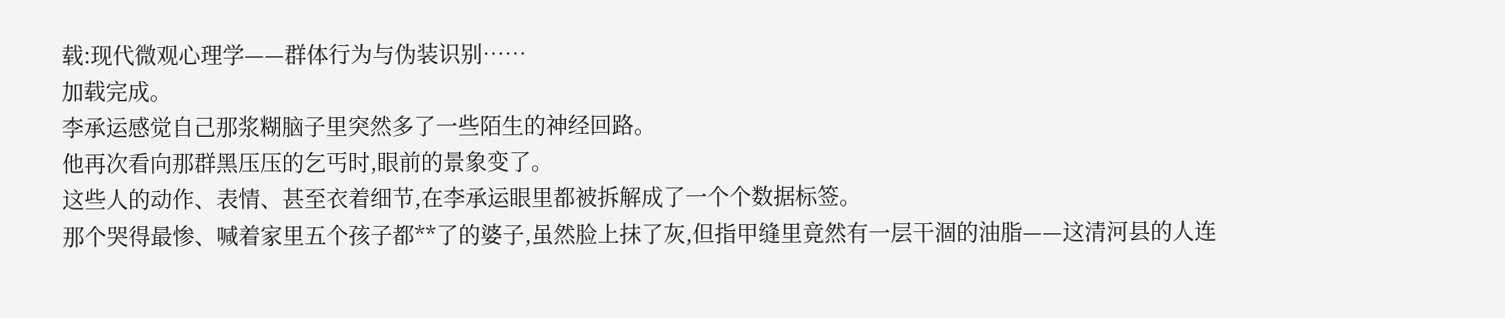载:现代微观心理学——群体行为与伪装识别……
加载完成。
李承运感觉自己那浆糊脑子里突然多了一些陌生的神经回路。
他再次看向那群黑压压的乞丐时,眼前的景象变了。
这些人的动作、表情、甚至衣着细节,在李承运眼里都被拆解成了一个个数据标签。
那个哭得最惨、喊着家里五个孩子都**了的婆子,虽然脸上抹了灰,但指甲缝里竟然有一层干涸的油脂——这清河县的人连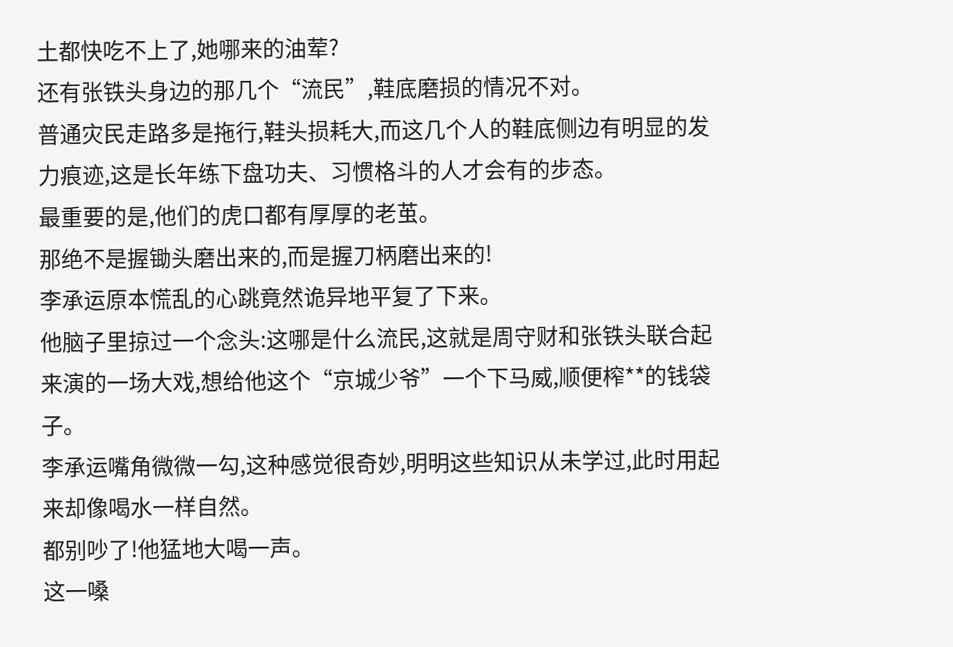土都快吃不上了,她哪来的油荤?
还有张铁头身边的那几个“流民”,鞋底磨损的情况不对。
普通灾民走路多是拖行,鞋头损耗大,而这几个人的鞋底侧边有明显的发力痕迹,这是长年练下盘功夫、习惯格斗的人才会有的步态。
最重要的是,他们的虎口都有厚厚的老茧。
那绝不是握锄头磨出来的,而是握刀柄磨出来的!
李承运原本慌乱的心跳竟然诡异地平复了下来。
他脑子里掠过一个念头:这哪是什么流民,这就是周守财和张铁头联合起来演的一场大戏,想给他这个“京城少爷”一个下马威,顺便榨**的钱袋子。
李承运嘴角微微一勾,这种感觉很奇妙,明明这些知识从未学过,此时用起来却像喝水一样自然。
都别吵了!他猛地大喝一声。
这一嗓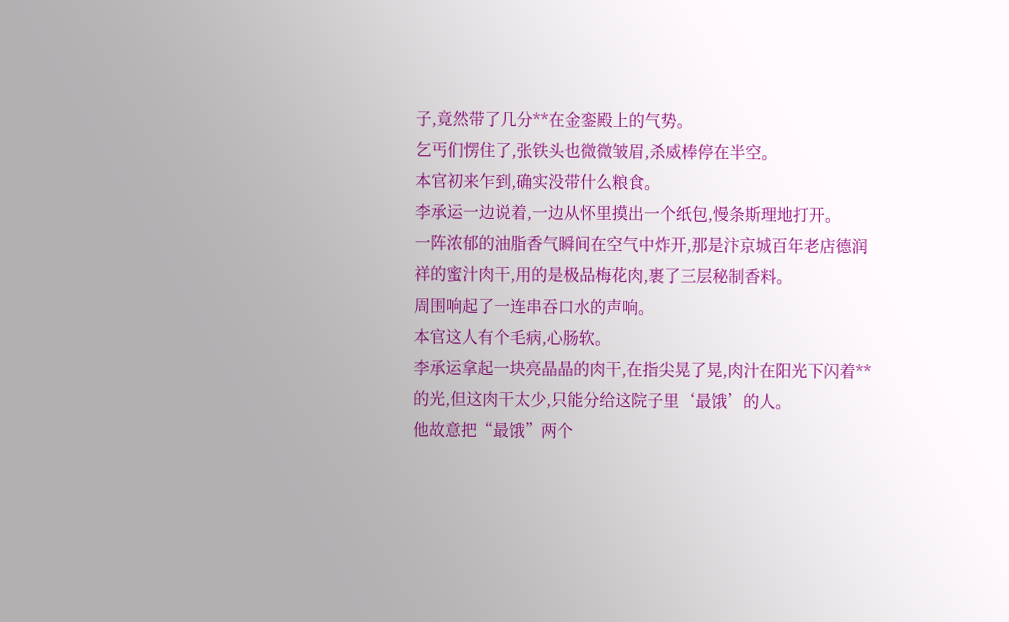子,竟然带了几分**在金銮殿上的气势。
乞丐们愣住了,张铁头也微微皱眉,杀威棒停在半空。
本官初来乍到,确实没带什么粮食。
李承运一边说着,一边从怀里摸出一个纸包,慢条斯理地打开。
一阵浓郁的油脂香气瞬间在空气中炸开,那是汴京城百年老店德润祥的蜜汁肉干,用的是极品梅花肉,裹了三层秘制香料。
周围响起了一连串吞口水的声响。
本官这人有个毛病,心肠软。
李承运拿起一块亮晶晶的肉干,在指尖晃了晃,肉汁在阳光下闪着**的光,但这肉干太少,只能分给这院子里‘最饿’的人。
他故意把“最饿”两个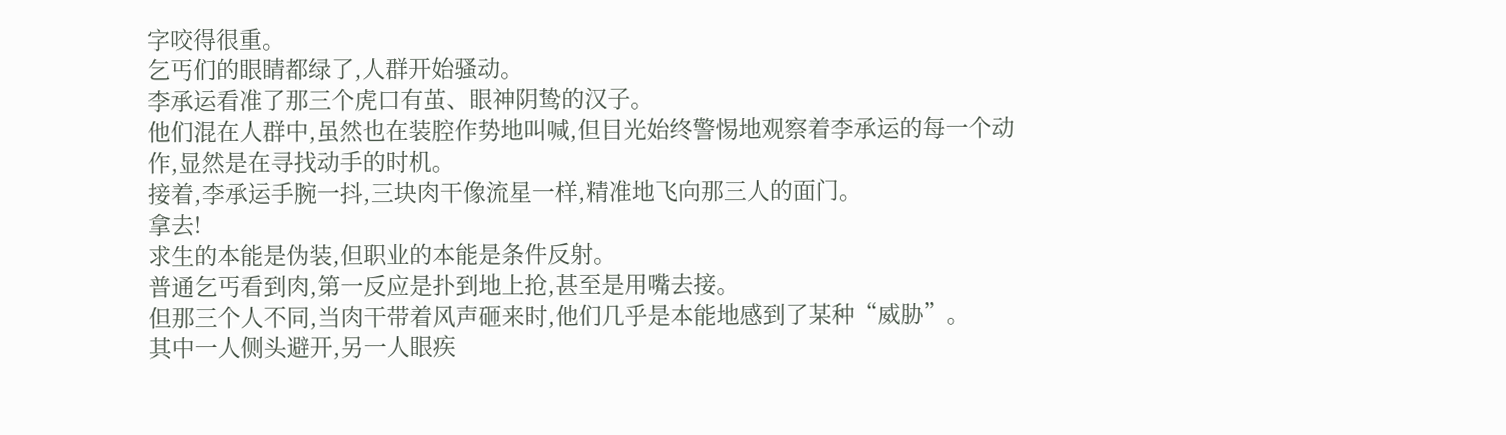字咬得很重。
乞丐们的眼睛都绿了,人群开始骚动。
李承运看准了那三个虎口有茧、眼神阴鸷的汉子。
他们混在人群中,虽然也在装腔作势地叫喊,但目光始终警惕地观察着李承运的每一个动作,显然是在寻找动手的时机。
接着,李承运手腕一抖,三块肉干像流星一样,精准地飞向那三人的面门。
拿去!
求生的本能是伪装,但职业的本能是条件反射。
普通乞丐看到肉,第一反应是扑到地上抢,甚至是用嘴去接。
但那三个人不同,当肉干带着风声砸来时,他们几乎是本能地感到了某种“威胁”。
其中一人侧头避开,另一人眼疾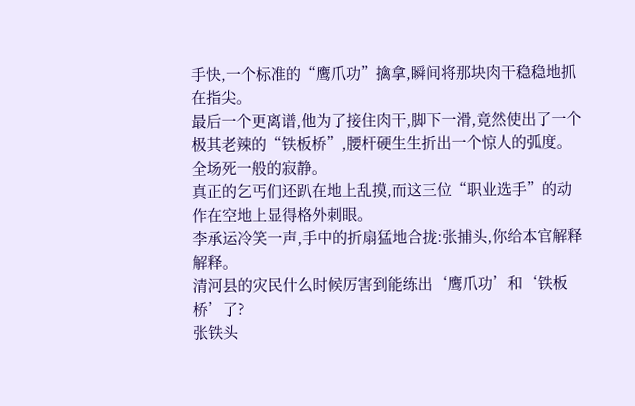手快,一个标准的“鹰爪功”擒拿,瞬间将那块肉干稳稳地抓在指尖。
最后一个更离谱,他为了接住肉干,脚下一滑,竟然使出了一个极其老辣的“铁板桥”,腰杆硬生生折出一个惊人的弧度。
全场死一般的寂静。
真正的乞丐们还趴在地上乱摸,而这三位“职业选手”的动作在空地上显得格外刺眼。
李承运冷笑一声,手中的折扇猛地合拢:张捕头,你给本官解释解释。
清河县的灾民什么时候厉害到能练出‘鹰爪功’和‘铁板桥’了?
张铁头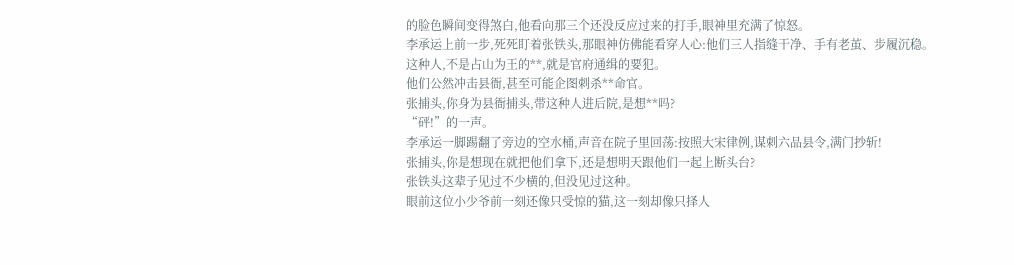的脸色瞬间变得煞白,他看向那三个还没反应过来的打手,眼神里充满了惊怒。
李承运上前一步,死死盯着张铁头,那眼神仿佛能看穿人心:他们三人指缝干净、手有老茧、步履沉稳。
这种人,不是占山为王的**,就是官府通缉的要犯。
他们公然冲击县衙,甚至可能企图刺杀**命官。
张捕头,你身为县衙捕头,带这种人进后院,是想**吗?
“砰!”的一声。
李承运一脚踢翻了旁边的空水桶,声音在院子里回荡:按照大宋律例,谋刺六品县令,满门抄斩!
张捕头,你是想现在就把他们拿下,还是想明天跟他们一起上断头台?
张铁头这辈子见过不少横的,但没见过这种。
眼前这位小少爷前一刻还像只受惊的猫,这一刻却像只择人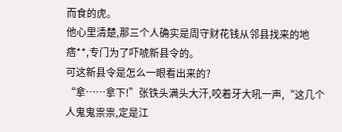而食的虎。
他心里清楚,那三个人确实是周守财花钱从邻县找来的地痞**,专门为了吓唬新县令的。
可这新县令是怎么一眼看出来的?
“拿……拿下!”张铁头满头大汗,咬着牙大吼一声,“这几个人鬼鬼祟祟,定是江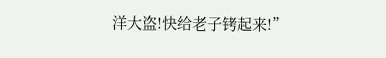洋大盗!快给老子铐起来!”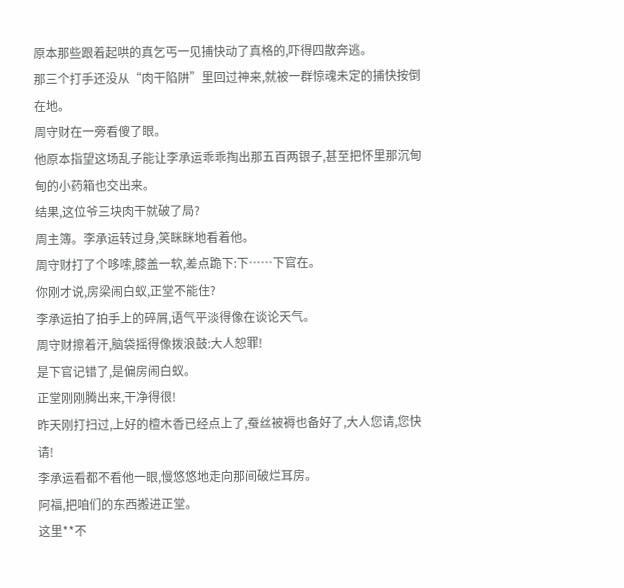原本那些跟着起哄的真乞丐一见捕快动了真格的,吓得四散奔逃。
那三个打手还没从“肉干陷阱”里回过神来,就被一群惊魂未定的捕快按倒在地。
周守财在一旁看傻了眼。
他原本指望这场乱子能让李承运乖乖掏出那五百两银子,甚至把怀里那沉甸甸的小药箱也交出来。
结果,这位爷三块肉干就破了局?
周主簿。李承运转过身,笑眯眯地看着他。
周守财打了个哆嗦,膝盖一软,差点跪下:下……下官在。
你刚才说,房梁闹白蚁,正堂不能住?
李承运拍了拍手上的碎屑,语气平淡得像在谈论天气。
周守财擦着汗,脑袋摇得像拨浪鼓:大人恕罪!
是下官记错了,是偏房闹白蚁。
正堂刚刚腾出来,干净得很!
昨天刚打扫过,上好的檀木香已经点上了,蚕丝被褥也备好了,大人您请,您快请!
李承运看都不看他一眼,慢悠悠地走向那间破烂耳房。
阿福,把咱们的东西搬进正堂。
这里**不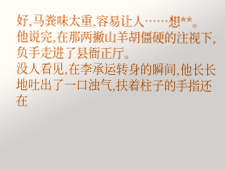好,马粪味太重,容易让人……想**。
他说完,在那两撇山羊胡僵硬的注视下,负手走进了县衙正厅。
没人看见,在李承运转身的瞬间,他长长地吐出了一口浊气,扶着柱子的手指还在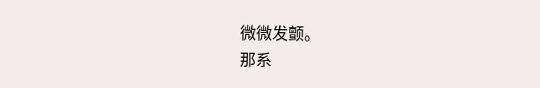微微发颤。
那系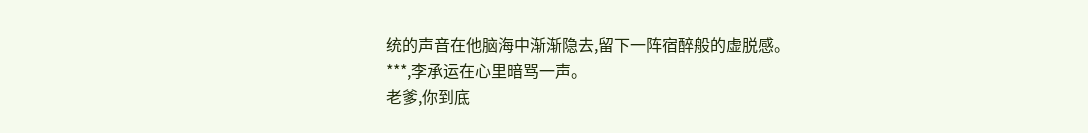统的声音在他脑海中渐渐隐去,留下一阵宿醉般的虚脱感。
***,李承运在心里暗骂一声。
老爹,你到底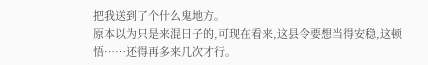把我送到了个什么鬼地方。
原本以为只是来混日子的,可现在看来,这县令要想当得安稳,这顿悟……还得再多来几次才行。